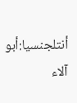أنتلجنسيا:أبو آلاء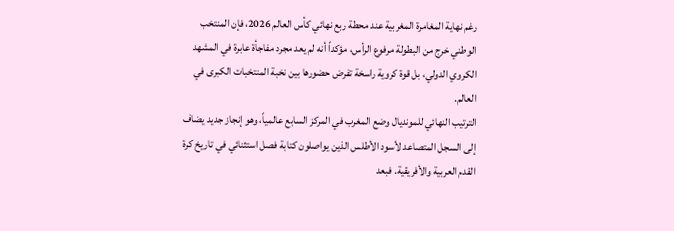رغم نهاية المغامرة المغربية عند محطة ربع نهائي كأس العالم 2026، فإن المنتخب الوطني خرج من البطولة مرفوع الرأس، مؤكداً أنه لم يعد مجرد مفاجأة عابرة في المشهد الكروي الدولي، بل قوة كروية راسخة تفرض حضورها بين نخبة المنتخبات الكبرى في العالم.
الترتيب النهائي للمونديال وضع المغرب في المركز السابع عالمياً، وهو إنجاز جديد يضاف إلى السجل المتصاعد لأسود الأطلس الذين يواصلون كتابة فصل استثنائي في تاريخ كرة القدم العربية والأفريقية. فبعد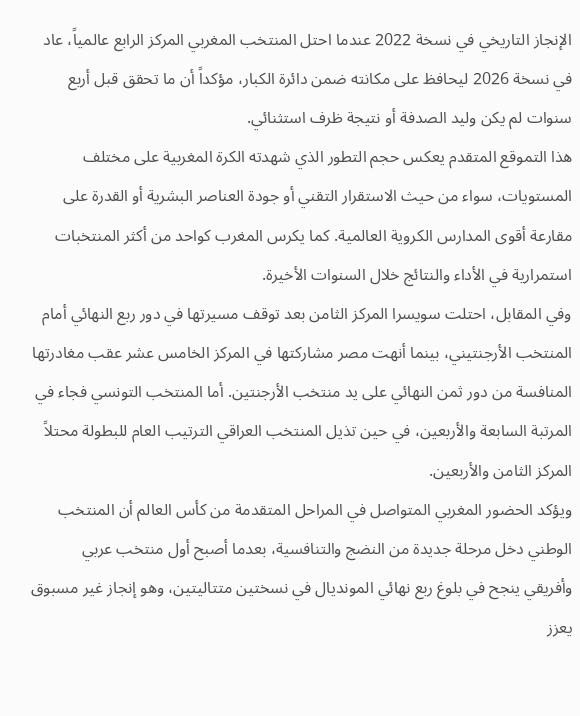الإنجاز التاريخي في نسخة 2022 عندما احتل المنتخب المغربي المركز الرابع عالمياً، عاد في نسخة 2026 ليحافظ على مكانته ضمن دائرة الكبار، مؤكداً أن ما تحقق قبل أربع سنوات لم يكن وليد الصدفة أو نتيجة ظرف استثنائي.
هذا التموقع المتقدم يعكس حجم التطور الذي شهدته الكرة المغربية على مختلف المستويات، سواء من حيث الاستقرار التقني أو جودة العناصر البشرية أو القدرة على مقارعة أقوى المدارس الكروية العالمية. كما يكرس المغرب كواحد من أكثر المنتخبات استمرارية في الأداء والنتائج خلال السنوات الأخيرة.
وفي المقابل، احتلت سويسرا المركز الثامن بعد توقف مسيرتها في دور ربع النهائي أمام المنتخب الأرجنتيني، بينما أنهت مصر مشاركتها في المركز الخامس عشر عقب مغادرتها المنافسة من دور ثمن النهائي على يد منتخب الأرجنتين. أما المنتخب التونسي فجاء في المرتبة السابعة والأربعين، في حين تذيل المنتخب العراقي الترتيب العام للبطولة محتلاً المركز الثامن والأربعين.
ويؤكد الحضور المغربي المتواصل في المراحل المتقدمة من كأس العالم أن المنتخب الوطني دخل مرحلة جديدة من النضج والتنافسية، بعدما أصبح أول منتخب عربي وأفريقي ينجح في بلوغ ربع نهائي المونديال في نسختين متتاليتين، وهو إنجاز غير مسبوق يعزز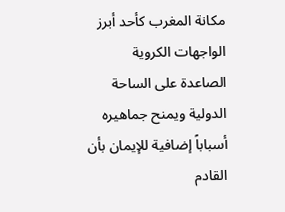مكانة المغرب كأحد أبرز الواجهات الكروية الصاعدة على الساحة الدولية ويمنح جماهيره أسباباً إضافية للإيمان بأن القادم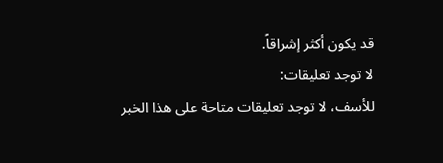قد يكون أكثر إشراقاً.
لا توجد تعليقات:
للأسف، لا توجد تعليقات متاحة على هذا الخبر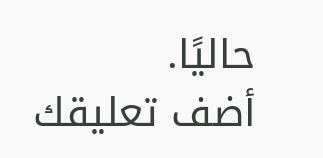حاليًا.
أضف تعليقك